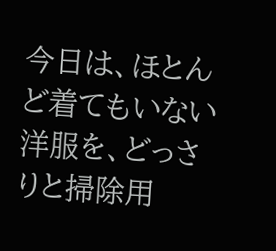今日は、ほとんど着てもいない洋服を、どっさりと掃除用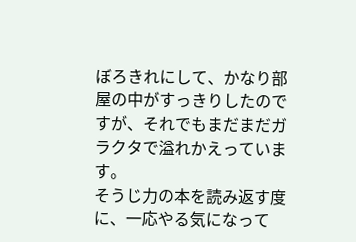ぼろきれにして、かなり部屋の中がすっきりしたのですが、それでもまだまだガラクタで溢れかえっています。
そうじ力の本を読み返す度に、一応やる気になって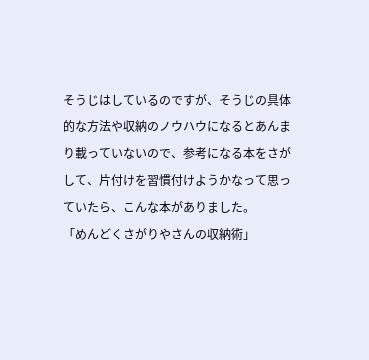そうじはしているのですが、そうじの具体的な方法や収納のノウハウになるとあんまり載っていないので、参考になる本をさがして、片付けを習慣付けようかなって思っていたら、こんな本がありました。
「めんどくさがりやさんの収納術」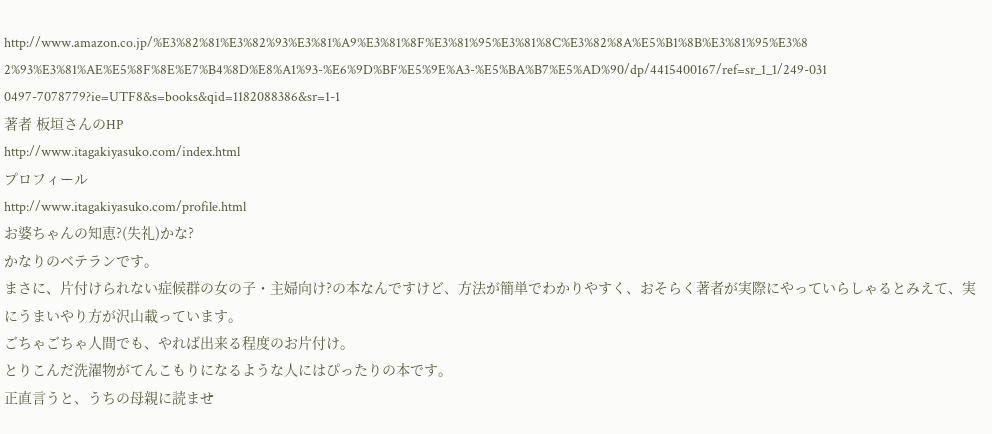http://www.amazon.co.jp/%E3%82%81%E3%82%93%E3%81%A9%E3%81%8F%E3%81%95%E3%81%8C%E3%82%8A%E5%B1%8B%E3%81%95%E3%82%93%E3%81%AE%E5%8F%8E%E7%B4%8D%E8%A1%93-%E6%9D%BF%E5%9E%A3-%E5%BA%B7%E5%AD%90/dp/4415400167/ref=sr_1_1/249-0310497-7078779?ie=UTF8&s=books&qid=1182088386&sr=1-1
著者 板垣さんのHP
http://www.itagakiyasuko.com/index.html
プロフィール
http://www.itagakiyasuko.com/profile.html
お婆ちゃんの知恵?(失礼)かな?
かなりのベテランです。
まさに、片付けられない症候群の女の子・主婦向け?の本なんですけど、方法が簡単でわかりやすく、おそらく著者が実際にやっていらしゃるとみえて、実にうまいやり方が沢山載っています。
ごちゃごちゃ人間でも、やれば出来る程度のお片付け。
とりこんだ洗濯物がてんこもりになるような人にはぴったりの本です。
正直言うと、うちの母親に読ませ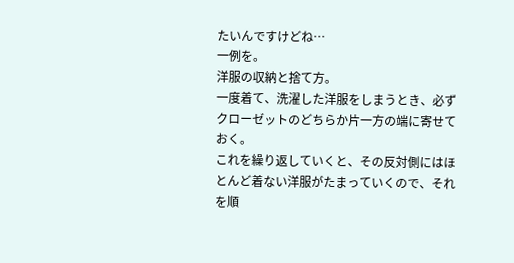たいんですけどね…
一例を。
洋服の収納と捨て方。
一度着て、洗濯した洋服をしまうとき、必ずクローゼットのどちらか片一方の端に寄せておく。
これを繰り返していくと、その反対側にはほとんど着ない洋服がたまっていくので、それを順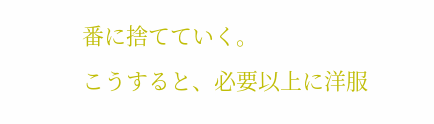番に捨てていく。
こうすると、必要以上に洋服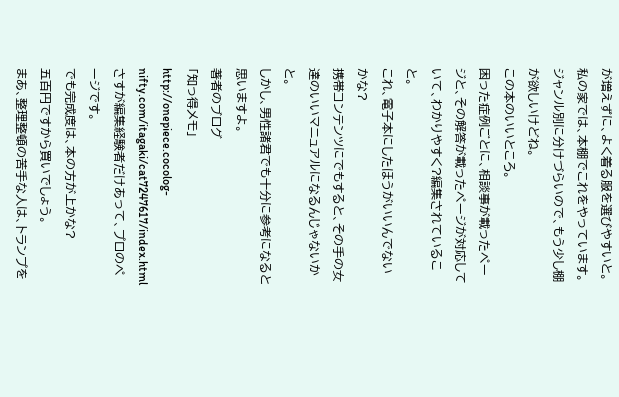が増えずに、よく着る服を選びやすいと。
私の家では、本棚でこれをやっています。
ジャンル別に分けづらいので、もう少し棚が欲しいけどね。
この本のいいところ。
困った症例ごとに、相談事が載ったページと、その解答が載ったページが対応していて、わかりやすく?編集されていること。
これ、電子本にしたほうがいいんでないかな?
携帯コンテンツにでもすると、その手の女達のいいマニュアルになるんじゃないかと。
しかし、男性諸君でも十分に参考になると思いますよ。
著者のブログ
「知っ得メモ」
http://onepiece.cocolog-nifty.com/itagaki/cat7247617/index.html
さすが編集経験者だけあって、プロのページです。
でも完成度は、本の方が上かな?
五百円ですから買いでしょう。
まあ、整理整頓の苦手な人は、トランプを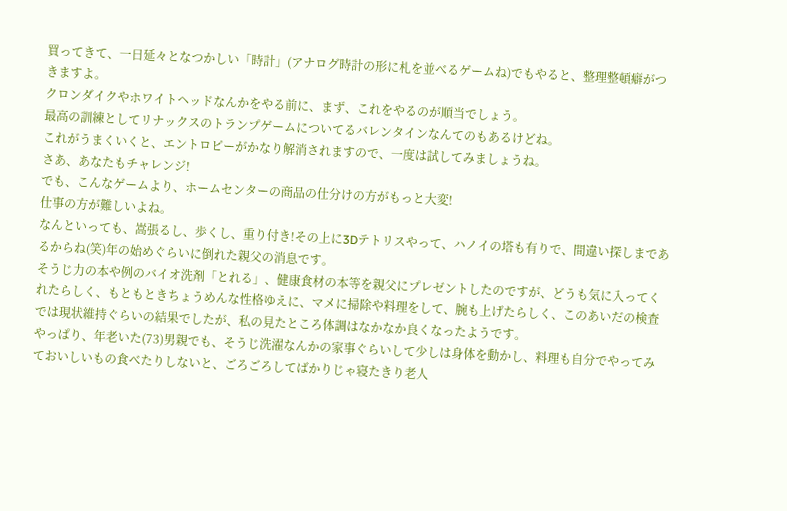買ってきて、一日延々となつかしい「時計」(アナログ時計の形に札を並べるゲームね)でもやると、整理整頓癖がつきますよ。
クロンダイクやホワイトヘッドなんかをやる前に、まず、これをやるのが順当でしょう。
最高の訓練としてリナックスのトランプゲームについてるバレンタインなんてのもあるけどね。
これがうまくいくと、エントロピーがかなり解消されますので、一度は試してみましょうね。
さあ、あなたもチャレンジ!
でも、こんなゲームより、ホームセンターの商品の仕分けの方がもっと大変!
仕事の方が難しいよね。
なんといっても、嵩張るし、歩くし、重り付き!その上に3Dテトリスやって、ハノイの塔も有りで、間違い探しまであるからね(笑)年の始めぐらいに倒れた親父の消息です。
そうじ力の本や例のバイオ洗剤「とれる」、健康食材の本等を親父にプレゼントしたのですが、どうも気に入ってくれたらしく、もともときちょうめんな性格ゆえに、マメに掃除や料理をして、腕も上げたらしく、このあいだの検査では現状維持ぐらいの結果でしたが、私の見たところ体調はなかなか良くなったようです。
やっぱり、年老いた(73)男親でも、そうじ洗濯なんかの家事ぐらいして少しは身体を動かし、料理も自分でやってみておいしいもの食べたりしないと、ごろごろしてばかりじゃ寝たきり老人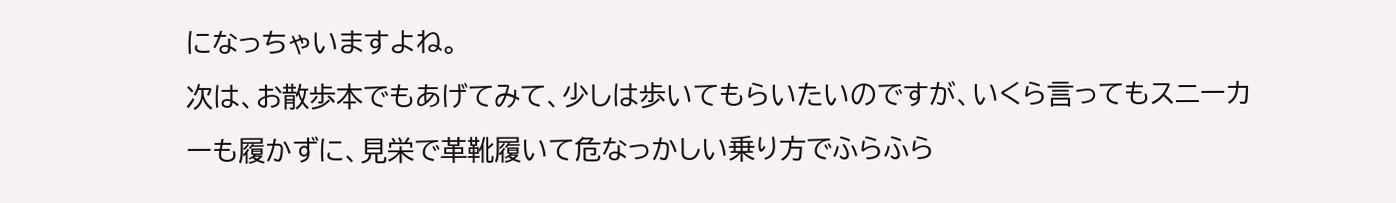になっちゃいますよね。
次は、お散歩本でもあげてみて、少しは歩いてもらいたいのですが、いくら言ってもスニーカーも履かずに、見栄で革靴履いて危なっかしい乗り方でふらふら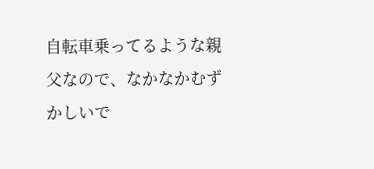自転車乗ってるような親父なので、なかなかむずかしいで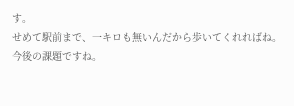す。
せめて駅前まで、一キロも無いんだから歩いてくれればね。
今後の課題ですね。